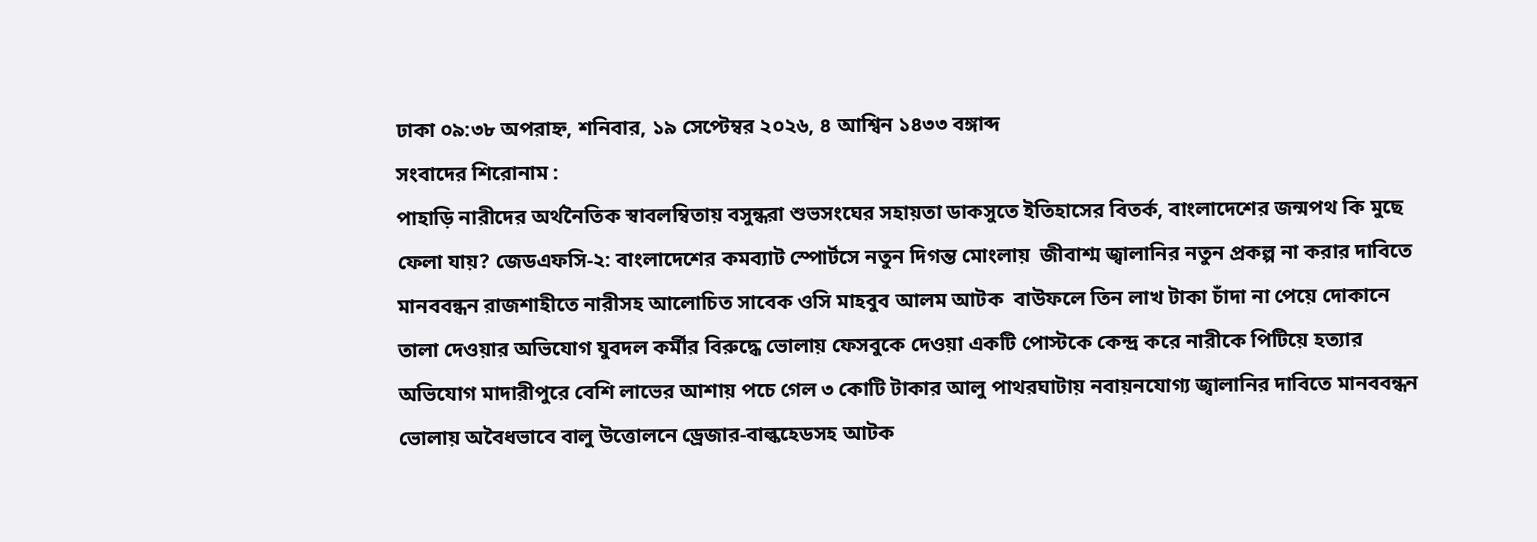ঢাকা ০৯:৩৮ অপরাহ্ন, শনিবার, ১৯ সেপ্টেম্বর ২০২৬, ৪ আশ্বিন ১৪৩৩ বঙ্গাব্দ
সংবাদের শিরোনাম :
পাহাড়ি নারীদের অর্থনৈতিক স্বাবলম্বিতায় বসুন্ধরা শুভসংঘের সহায়তা ডাকসুতে ইতিহাসের বিতর্ক, বাংলাদেশের জন্মপথ কি মুছে ফেলা যায়? জেডএফসি-২: বাংলাদেশের কমব্যাট স্পোর্টসে নতুন দিগন্ত মোংলায়  জীবাশ্ম জ্বালানির নতুন প্রকল্প না করার দাবিতে মানববন্ধন রাজশাহীতে নারীসহ আলোচিত সাবেক ওসি মাহবুব আলম আটক  বাউফলে তিন লাখ টাকা চাঁদা না পেয়ে দোকানে তালা দেওয়ার অভিযোগ যুবদল কর্মীর বিরুদ্ধে ভোলায় ফেসবুকে দেওয়া একটি পোস্টকে কেন্দ্র করে নারীকে পিটিয়ে হত্যার অভিযোগ মাদারীপুরে বেশি লাভের আশায় পচে গেল ৩ কোটি টাকার আলু পাথরঘাটায় নবায়নযোগ্য জ্বালানির দাবিতে মানববন্ধন ভোলায় অবৈধভাবে বালু উত্তোলনে ড্রেজার-বাল্কহেডসহ আটক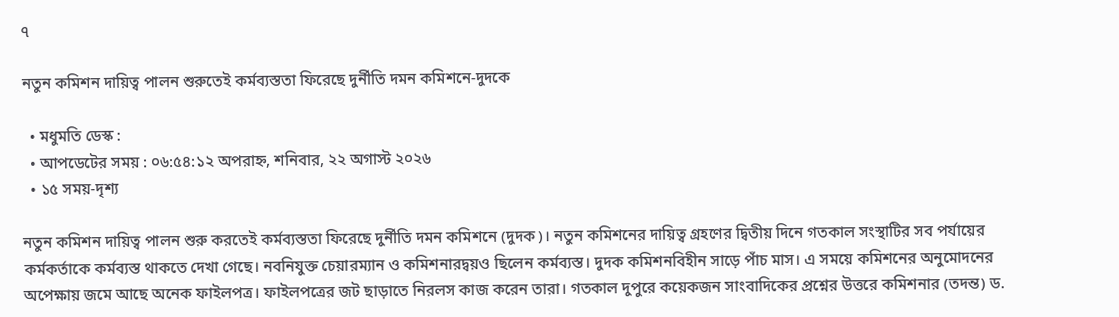৭

নতুন কমিশন দায়িত্ব পালন শুরুতেই কর্মব্যস্ততা ফিরেছে দুর্নীতি দমন কমিশনে-দুদকে

  • মধুমতি ডেস্ক :
  • আপডেটের সময় : ০৬:৫৪:১২ অপরাহ্ন, শনিবার, ২২ অগাস্ট ২০২৬
  • ১৫ সময়-দৃশ্য

নতুন কমিশন দায়িত্ব পালন শুরু করতেই কর্মব্যস্ততা ফিরেছে দুর্নীতি দমন কমিশনে (দুদক)। নতুন কমিশনের দায়িত্ব গ্রহণের দ্বিতীয় দিনে গতকাল সংস্থাটির সব পর্যায়ের কর্মকর্তাকে কর্মব্যস্ত থাকতে দেখা গেছে। নবনিযুক্ত চেয়ারম্যান ও কমিশনারদ্বয়ও ছিলেন কর্মব্যস্ত। দুদক কমিশনবিহীন সাড়ে পাঁচ মাস। এ সময়ে কমিশনের অনুমোদনের অপেক্ষায় জমে আছে অনেক ফাইলপত্র। ফাইলপত্রের জট ছাড়াতে নিরলস কাজ করেন তারা। গতকাল দুপুরে কয়েকজন সাংবাদিকের প্রশ্নের উত্তরে কমিশনার (তদন্ত) ড.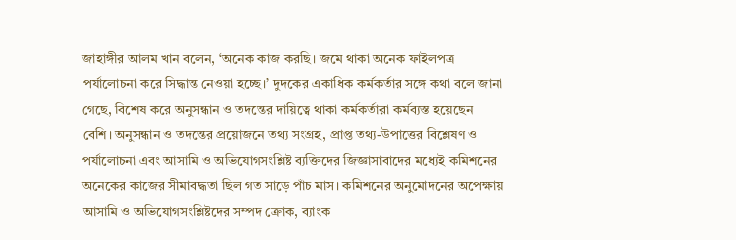জাহাঙ্গীর আলম খান বলেন, ‘অনেক কাজ করছি। জমে থাকা অনেক ফাইলপত্র পর্যালোচনা করে সিদ্ধান্ত নেওয়া হচ্ছে।’ দুদকের একাধিক কর্মকর্তার সঙ্গে কথা বলে জানা গেছে, বিশেষ করে অনুসন্ধান ও তদন্তের দায়িত্বে থাকা কর্মকর্তারা কর্মব্যস্ত হয়েছেন বেশি। অনুসন্ধান ও তদন্তের প্রয়োজনে তথ্য সংগ্রহ, প্রাপ্ত তথ্য-উপাত্তের বিশ্লেষণ ও পর্যালোচনা এবং আসামি ও অভিযোগসংশ্লিষ্ট ব্যক্তিদের জিজ্ঞাসাবাদের মধ্যেই কমিশনের অনেকের কাজের সীমাবদ্ধতা ছিল গত সাড়ে পাঁচ মাস। কমিশনের অনুমোদনের অপেক্ষায় আসামি ও অভিযোগসংশ্লিষ্টদের সম্পদ ক্রোক, ব্যাংক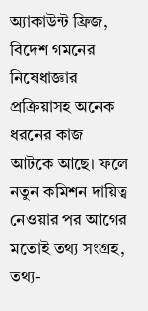অ্যাকাউন্ট ফ্রিজ, বিদেশ গমনের নিষেধাজ্ঞার প্রক্রিয়াসহ অনেক ধরনের কাজ আটকে আছে। ফলে নতুন কমিশন দায়িত্ব নেওয়ার পর আগের মতোই তথ্য সংগ্রহ, তথ্য-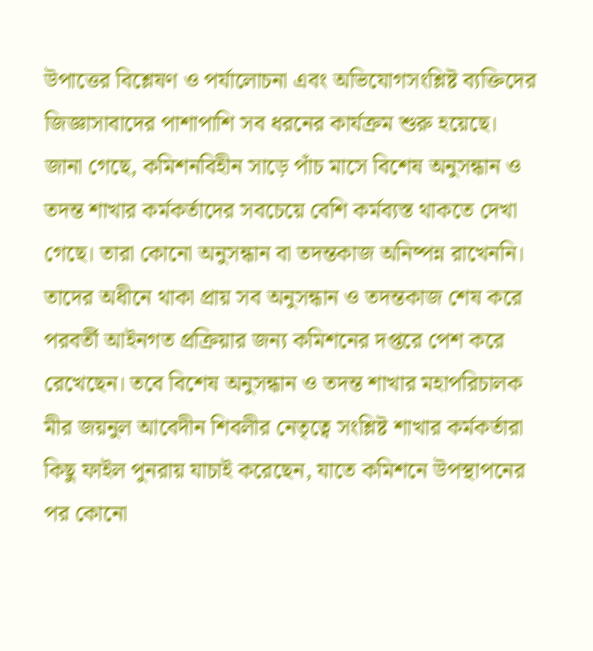উপাত্তের বিশ্লেষণ ও পর্যালোচনা এবং অভিযোগসংশ্লিষ্ট ব্যক্তিদের জিজ্ঞাসাবাদের পাশাপাশি সব ধরনের কার্যক্রম শুরু হয়েছে। জানা গেছে, কমিশনবিহীন সাড়ে পাঁচ মাসে বিশেষ অনুসন্ধান ও তদন্ত শাখার কর্মকর্তাদের সবচেয়ে বেশি কর্মব্যস্ত থাকতে দেখা গেছে। তারা কোনো অনুসন্ধান বা তদন্তকাজ অনিষ্পন্ন রাখেননি। তাদের অধীনে থাকা প্রায় সব অনুসন্ধান ও তদন্তকাজ শেষ করে পরবর্তী আইনগত প্রক্রিয়ার জন্য কমিশনের দপ্তরে পেশ করে রেখেছেন। তবে বিশেষ অনুসন্ধান ও তদন্ত শাখার মহাপরিচালক মীর জয়নুল আবেদীন শিবলীর নেতৃত্বে সংশ্লিষ্ট শাখার কর্মকর্তারা কিছু ফাইল পুনরায় যাচাই করেছেন, যাতে কমিশনে উপস্থাপনের পর কোনো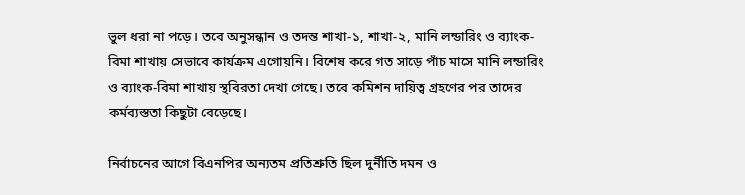ভুল ধরা না পড়ে। তবে অনুসন্ধান ও তদন্ত শাখা-১, শাখা-২, মানি লন্ডারিং ও ব্যাংক-বিমা শাখায় সেভাবে কার্যক্রম এগোয়নি। বিশেষ করে গত সাড়ে পাঁচ মাসে মানি লন্ডারিং ও ব্যাংক-বিমা শাখায় স্থবিরতা দেখা গেছে। তবে কমিশন দায়িত্ব গ্রহণের পর তাদের কর্মব্যস্ততা কিছুটা বেড়েছে।

নির্বাচনের আগে বিএনপির অন্যতম প্রতিশ্রুতি ছিল দুর্নীতি দমন ও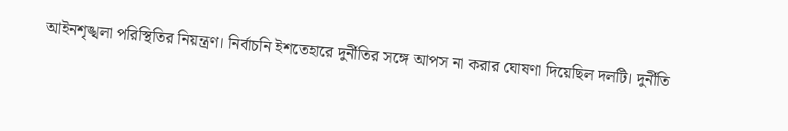আইনশৃঙ্খলা পরিস্থিতির নিয়ন্ত্রণ। নির্বাচনি ইশতেহারে দুর্নীতির সঙ্গে আপস না করার ঘোষণা দিয়েছিল দলটি। দুর্নীতি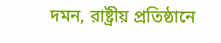দমন, রাষ্ট্রীয় প্রতিষ্ঠানে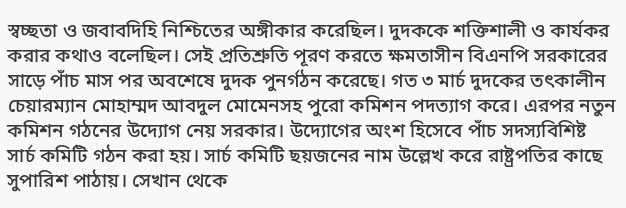স্বচ্ছতা ও জবাবদিহি নিশ্চিতের অঙ্গীকার করেছিল। দুদককে শক্তিশালী ও কার্যকর করার কথাও বলেছিল। সেই প্রতিশ্রুতি পূরণ করতে ক্ষমতাসীন বিএনপি সরকারের সাড়ে পাঁচ মাস পর অবশেষে দুদক পুনর্গঠন করেছে। গত ৩ মার্চ দুদকের তৎকালীন চেয়ারম্যান মোহাম্মদ আবদুল মোমেনসহ পুরো কমিশন পদত্যাগ করে। এরপর নতুন কমিশন গঠনের উদ্যোগ নেয় সরকার। উদ্যোগের অংশ হিসেবে পাঁচ সদস্যবিশিষ্ট সার্চ কমিটি গঠন করা হয়। সার্চ কমিটি ছয়জনের নাম উল্লেখ করে রাষ্ট্রপতির কাছে সুপারিশ পাঠায়। সেখান থেকে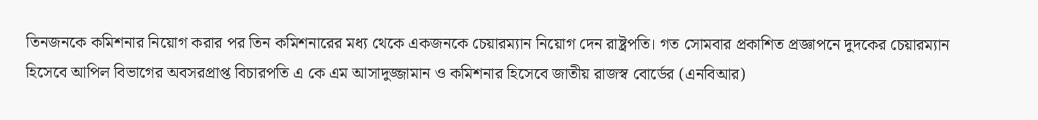তিনজনকে কমিশনার নিয়োগ করার পর তিন কমিশনারের মধ্য থেকে একজনকে চেয়ারম্যান নিয়োগ দেন রাষ্ট্রপতি। গত সোমবার প্রকাশিত প্রজ্ঞাপনে দুদকের চেয়ারম্যান হিসেবে আপিল বিভাগের অবসরপ্রাপ্ত বিচারপতি এ কে এম আসাদুজ্জামান ও কমিশনার হিসেবে জাতীয় রাজস্ব বোর্ডের (এনবিআর)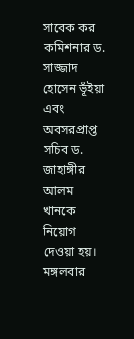সাবেক কর কমিশনার ড. সাজ্জাদ হোসেন ভূঁইয়া এবং অবসরপ্রাপ্ত সচিব ড. জাহাঙ্গীর আলম খানকে নিয়োগ দেওয়া হয়। মঙ্গলবার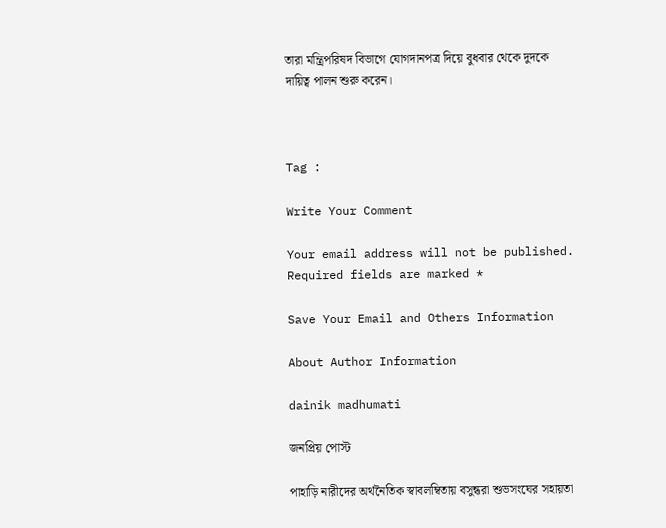তারা মন্ত্রিপরিষদ বিভাগে যোগদানপত্র দিয়ে বুধবার থেকে দুদকে দায়িত্ব পালন শুরু করেন।



Tag :

Write Your Comment

Your email address will not be published. Required fields are marked *

Save Your Email and Others Information

About Author Information

dainik madhumati

জনপ্রিয় পোস্ট

পাহাড়ি নারীদের অর্থনৈতিক স্বাবলম্বিতায় বসুন্ধরা শুভসংঘের সহায়তা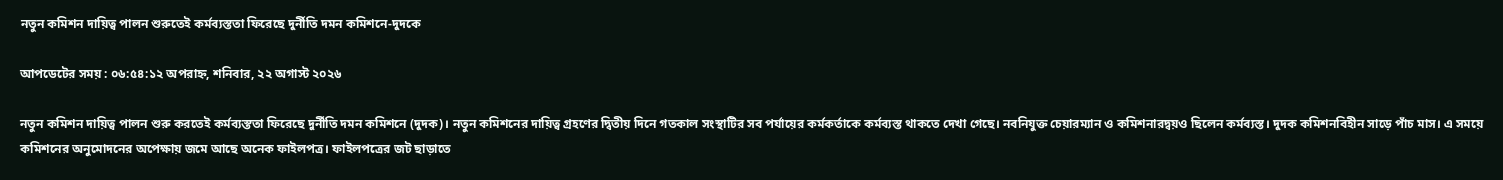নতুন কমিশন দায়িত্ব পালন শুরুতেই কর্মব্যস্ততা ফিরেছে দুর্নীতি দমন কমিশনে-দুদকে

আপডেটের সময় : ০৬:৫৪:১২ অপরাহ্ন, শনিবার, ২২ অগাস্ট ২০২৬

নতুন কমিশন দায়িত্ব পালন শুরু করতেই কর্মব্যস্ততা ফিরেছে দুর্নীতি দমন কমিশনে (দুদক)। নতুন কমিশনের দায়িত্ব গ্রহণের দ্বিতীয় দিনে গতকাল সংস্থাটির সব পর্যায়ের কর্মকর্তাকে কর্মব্যস্ত থাকতে দেখা গেছে। নবনিযুক্ত চেয়ারম্যান ও কমিশনারদ্বয়ও ছিলেন কর্মব্যস্ত। দুদক কমিশনবিহীন সাড়ে পাঁচ মাস। এ সময়ে কমিশনের অনুমোদনের অপেক্ষায় জমে আছে অনেক ফাইলপত্র। ফাইলপত্রের জট ছাড়াতে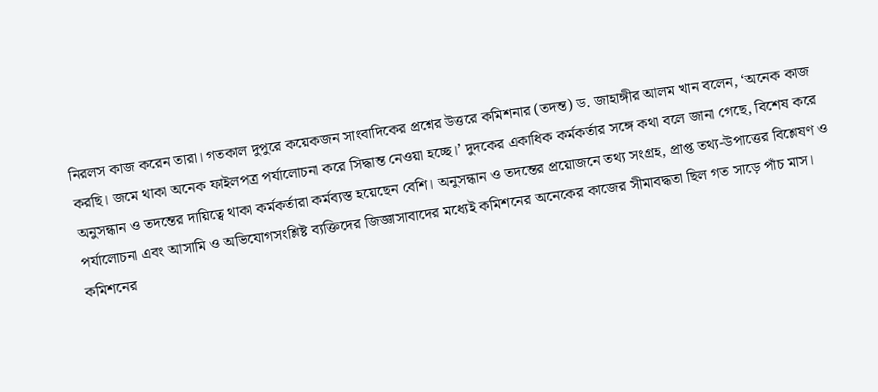নিরলস কাজ করেন তারা। গতকাল দুপুরে কয়েকজন সাংবাদিকের প্রশ্নের উত্তরে কমিশনার (তদন্ত) ড. জাহাঙ্গীর আলম খান বলেন, ‘অনেক কাজ করছি। জমে থাকা অনেক ফাইলপত্র পর্যালোচনা করে সিদ্ধান্ত নেওয়া হচ্ছে।’ দুদকের একাধিক কর্মকর্তার সঙ্গে কথা বলে জানা গেছে, বিশেষ করে অনুসন্ধান ও তদন্তের দায়িত্বে থাকা কর্মকর্তারা কর্মব্যস্ত হয়েছেন বেশি। অনুসন্ধান ও তদন্তের প্রয়োজনে তথ্য সংগ্রহ, প্রাপ্ত তথ্য-উপাত্তের বিশ্লেষণ ও পর্যালোচনা এবং আসামি ও অভিযোগসংশ্লিষ্ট ব্যক্তিদের জিজ্ঞাসাবাদের মধ্যেই কমিশনের অনেকের কাজের সীমাবদ্ধতা ছিল গত সাড়ে পাঁচ মাস। কমিশনের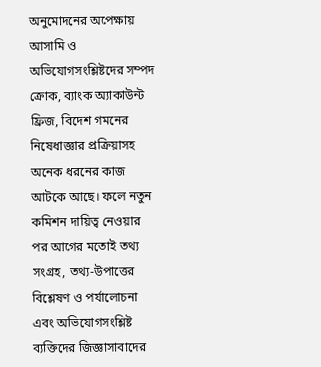অনুমোদনের অপেক্ষায় আসামি ও অভিযোগসংশ্লিষ্টদের সম্পদ ক্রোক, ব্যাংক অ্যাকাউন্ট ফ্রিজ, বিদেশ গমনের নিষেধাজ্ঞার প্রক্রিয়াসহ অনেক ধরনের কাজ আটকে আছে। ফলে নতুন কমিশন দায়িত্ব নেওয়ার পর আগের মতোই তথ্য সংগ্রহ, তথ্য-উপাত্তের বিশ্লেষণ ও পর্যালোচনা এবং অভিযোগসংশ্লিষ্ট ব্যক্তিদের জিজ্ঞাসাবাদের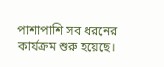পাশাপাশি সব ধরনের কার্যক্রম শুরু হয়েছে।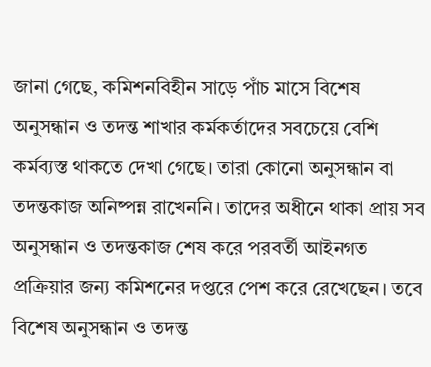জানা গেছে, কমিশনবিহীন সাড়ে পাঁচ মাসে বিশেষ অনুসন্ধান ও তদন্ত শাখার কর্মকর্তাদের সবচেয়ে বেশি কর্মব্যস্ত থাকতে দেখা গেছে। তারা কোনো অনুসন্ধান বা তদন্তকাজ অনিষ্পন্ন রাখেননি। তাদের অধীনে থাকা প্রায় সব অনুসন্ধান ও তদন্তকাজ শেষ করে পরবর্তী আইনগত প্রক্রিয়ার জন্য কমিশনের দপ্তরে পেশ করে রেখেছেন। তবে বিশেষ অনুসন্ধান ও তদন্ত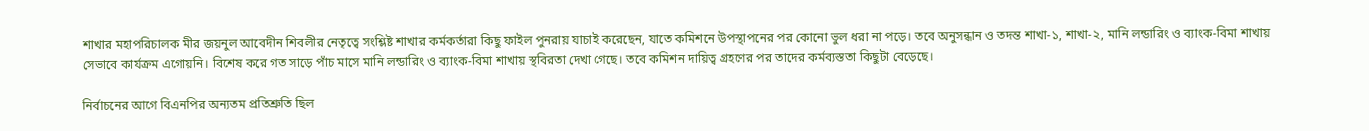শাখার মহাপরিচালক মীর জয়নুল আবেদীন শিবলীর নেতৃত্বে সংশ্লিষ্ট শাখার কর্মকর্তারা কিছু ফাইল পুনরায় যাচাই করেছেন, যাতে কমিশনে উপস্থাপনের পর কোনো ভুল ধরা না পড়ে। তবে অনুসন্ধান ও তদন্ত শাখা-১, শাখা-২, মানি লন্ডারিং ও ব্যাংক-বিমা শাখায় সেভাবে কার্যক্রম এগোয়নি। বিশেষ করে গত সাড়ে পাঁচ মাসে মানি লন্ডারিং ও ব্যাংক-বিমা শাখায় স্থবিরতা দেখা গেছে। তবে কমিশন দায়িত্ব গ্রহণের পর তাদের কর্মব্যস্ততা কিছুটা বেড়েছে।

নির্বাচনের আগে বিএনপির অন্যতম প্রতিশ্রুতি ছিল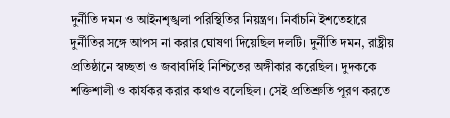দুর্নীতি দমন ও আইনশৃঙ্খলা পরিস্থিতির নিয়ন্ত্রণ। নির্বাচনি ইশতেহারে দুর্নীতির সঙ্গে আপস না করার ঘোষণা দিয়েছিল দলটি। দুর্নীতি দমন, রাষ্ট্রীয় প্রতিষ্ঠানে স্বচ্ছতা ও জবাবদিহি নিশ্চিতের অঙ্গীকার করেছিল। দুদককে শক্তিশালী ও কার্যকর করার কথাও বলেছিল। সেই প্রতিশ্রুতি পূরণ করতে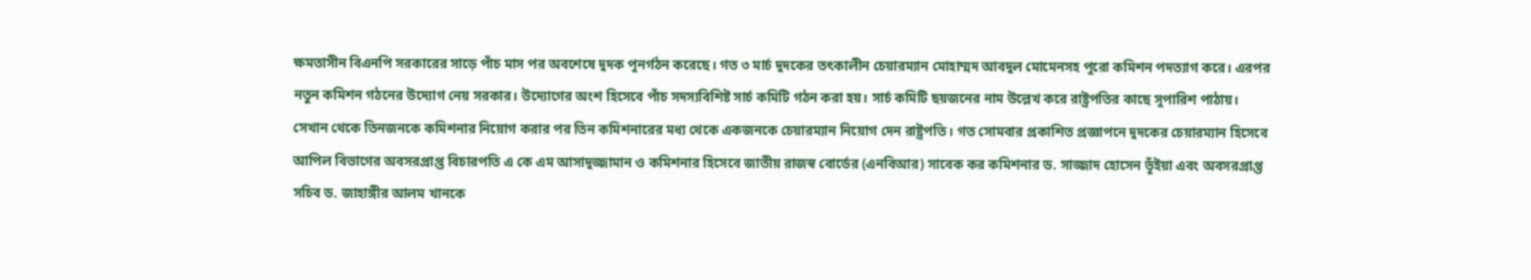ক্ষমতাসীন বিএনপি সরকারের সাড়ে পাঁচ মাস পর অবশেষে দুদক পুনর্গঠন করেছে। গত ৩ মার্চ দুদকের তৎকালীন চেয়ারম্যান মোহাম্মদ আবদুল মোমেনসহ পুরো কমিশন পদত্যাগ করে। এরপর নতুন কমিশন গঠনের উদ্যোগ নেয় সরকার। উদ্যোগের অংশ হিসেবে পাঁচ সদস্যবিশিষ্ট সার্চ কমিটি গঠন করা হয়। সার্চ কমিটি ছয়জনের নাম উল্লেখ করে রাষ্ট্রপতির কাছে সুপারিশ পাঠায়। সেখান থেকে তিনজনকে কমিশনার নিয়োগ করার পর তিন কমিশনারের মধ্য থেকে একজনকে চেয়ারম্যান নিয়োগ দেন রাষ্ট্রপতি। গত সোমবার প্রকাশিত প্রজ্ঞাপনে দুদকের চেয়ারম্যান হিসেবে আপিল বিভাগের অবসরপ্রাপ্ত বিচারপতি এ কে এম আসাদুজ্জামান ও কমিশনার হিসেবে জাতীয় রাজস্ব বোর্ডের (এনবিআর) সাবেক কর কমিশনার ড. সাজ্জাদ হোসেন ভূঁইয়া এবং অবসরপ্রাপ্ত সচিব ড. জাহাঙ্গীর আলম খানকে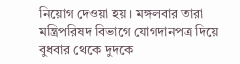নিয়োগ দেওয়া হয়। মঙ্গলবার তারা মন্ত্রিপরিষদ বিভাগে যোগদানপত্র দিয়ে বুধবার থেকে দুদকে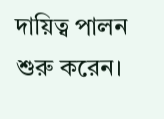দায়িত্ব পালন শুরু করেন।